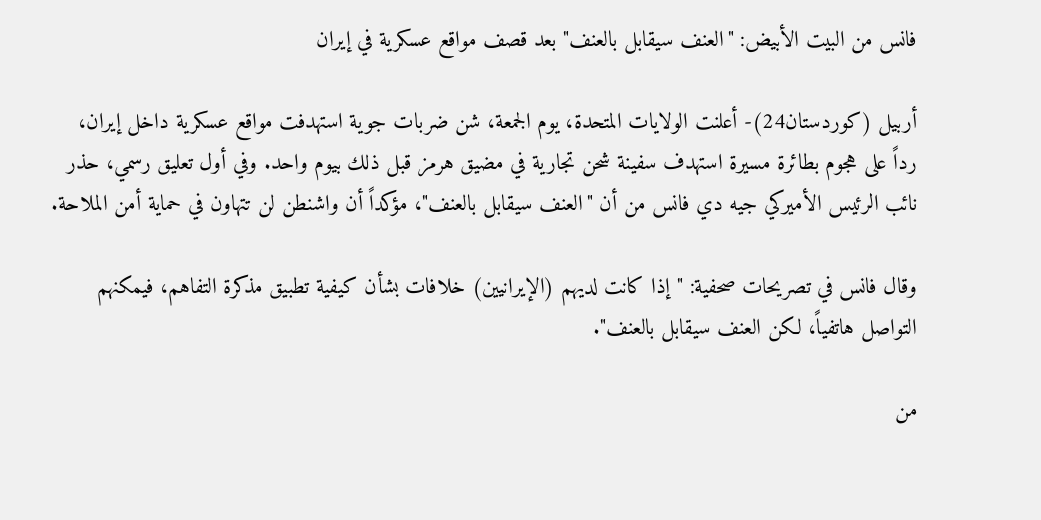فانس من البيت الأبيض: "العنف سيقابل بالعنف" بعد قصف مواقع عسكرية في إيران

أربيل (كوردستان24)- أعلنت الولايات المتحدة، يوم الجمعة، شن ضربات جوية استهدفت مواقع عسكرية داخل إيران، رداً على هجوم بطائرة مسيرة استهدف سفينة شحن تجارية في مضيق هرمز قبل ذلك بيوم واحد. وفي أول تعليق رسمي، حذر نائب الرئيس الأميركي جيه دي فانس من أن "العنف سيقابل بالعنف"، مؤكداً أن واشنطن لن تتهاون في حماية أمن الملاحة.

وقال فانس في تصريحات صحفية: "إذا كانت لديهم (الإيرانيين) خلافات بشأن كيفية تطبيق مذكرة التفاهم، فيمكنهم التواصل هاتفياً، لكن العنف سيقابل بالعنف".

من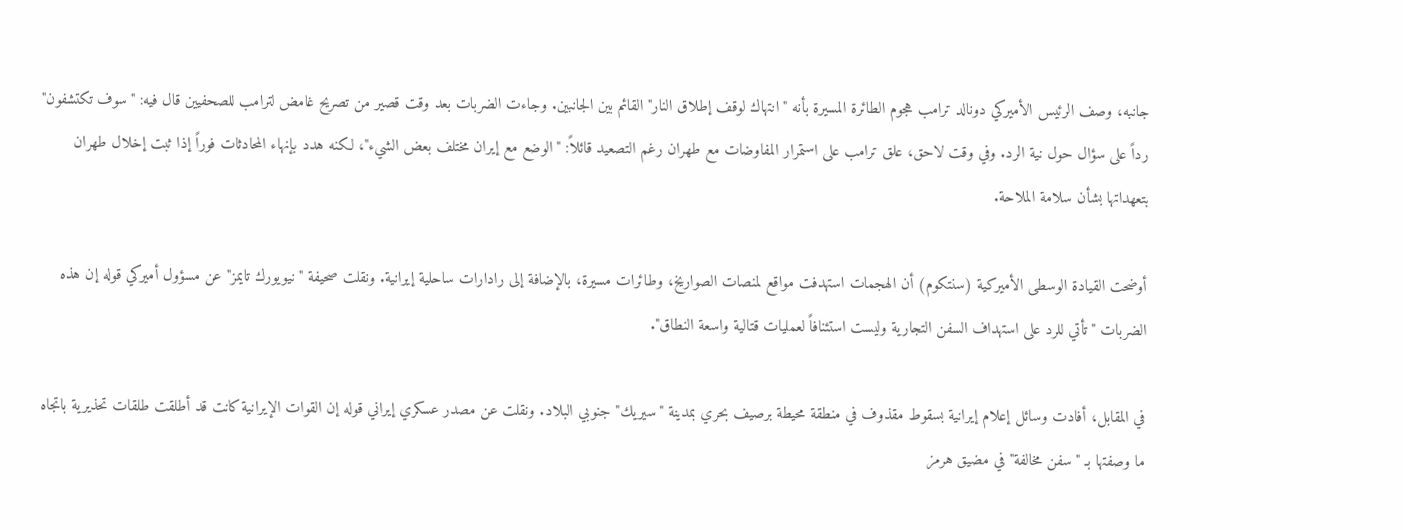جانبه، وصف الرئيس الأميركي دونالد ترامب هجوم الطائرة المسيرة بأنه "انتهاك لوقف إطلاق النار" القائم بين الجانبين. وجاءت الضربات بعد وقت قصير من تصريح غامض لترامب للصحفيين قال فيه: "سوف تكتشفون" رداً على سؤال حول نية الرد. وفي وقت لاحق، علق ترامب على استمرار المفاوضات مع طهران رغم التصعيد قائلاً: "الوضع مع إيران مختلف بعض الشيء"، لكنه هدد بإنهاء المحادثات فوراً إذا ثبت إخلال طهران بتعهداتها بشأن سلامة الملاحة.

أوضحت القيادة الوسطى الأميركية (سنتكوم) أن الهجمات استهدفت مواقع لمنصات الصواريخ، وطائرات مسيرة، بالإضافة إلى رادارات ساحلية إيرانية. ونقلت صحيفة "نيويورك تايمز" عن مسؤول أميركي قوله إن هذه الضربات "تأتي للرد على استهداف السفن التجارية وليست استئنافاً لعمليات قتالية واسعة النطاق".

في المقابل، أفادت وسائل إعلام إيرانية بسقوط مقذوف في منطقة محيطة برصيف بحري بمدينة "سيريك" جنوبي البلاد. ونقلت عن مصدر عسكري إيراني قوله إن القوات الإيرانية كانت قد أطلقت طلقات تحذيرية باتجاه ما وصفتها بـ "سفن مخالفة" في مضيق هرمز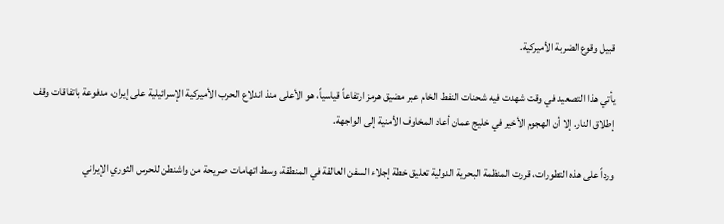قبيل وقوع الضربة الأميركية.

يأتي هذا التصعيد في وقت شهدت فيه شحنات النفط الخام عبر مضيق هرمز ارتفاعاً قياسياً، هو الأعلى منذ اندلاع الحرب الأميركية الإسرائيلية على إيران، مدفوعة باتفاقات وقف إطلاق النار. إلا أن الهجوم الأخير في خليج عمان أعاد المخاوف الأمنية إلى الواجهة.

ورداً على هذه التطورات، قررت المنظمة البحرية الدولية تعليق خطة إجلاء السفن العالقة في المنطقة، وسط اتهامات صريحة من واشنطن للحرس الثوري الإيراني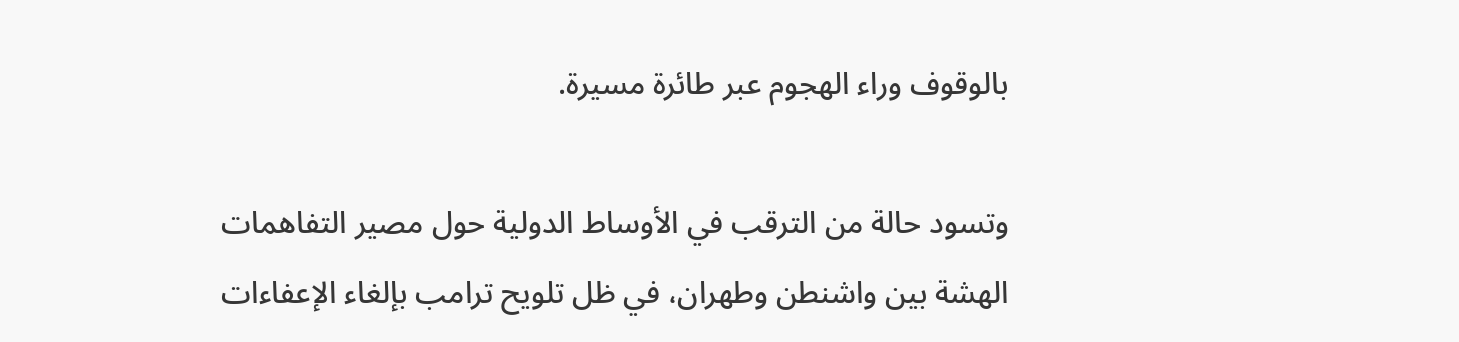بالوقوف وراء الهجوم عبر طائرة مسيرة.

وتسود حالة من الترقب في الأوساط الدولية حول مصير التفاهمات الهشة بين واشنطن وطهران، في ظل تلويح ترامب بإلغاء الإعفاءات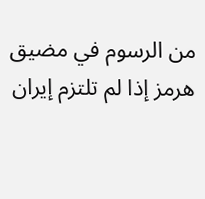من الرسوم في مضيق هرمز إذا لم تلتزم إيران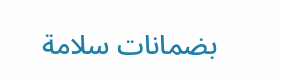بضمانات سلامة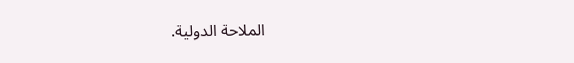الملاحة الدولية.